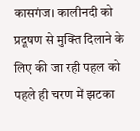कासगंज। कालीनदी को प्रदूषण से मुक्ति दिलाने के लिए की जा रही पहल को पहले ही चरण में झटका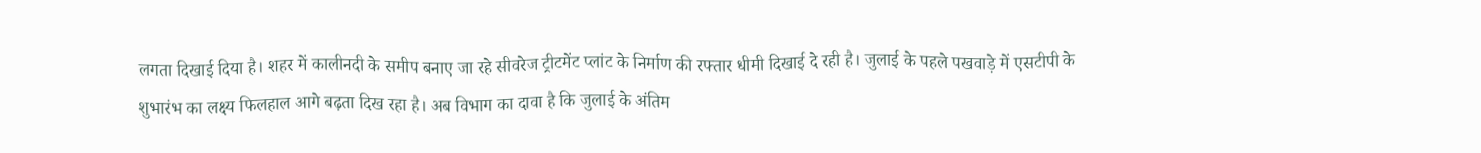लगता दिखाई दिया है। शहर में कालीनदी के समीप बनाए जा रहे सीवरेज ट्रीटमेंट प्लांट के निर्माण की रफ्तार धीमी दिखाई दे रही है। जुलाई के पहले पखवाड़े में एसटीपी के शुभारंभ का लक्ष्य फिलहाल आगे बढ़ता दिख रहा है। अब विभाग का दावा है कि जुलाई के अंतिम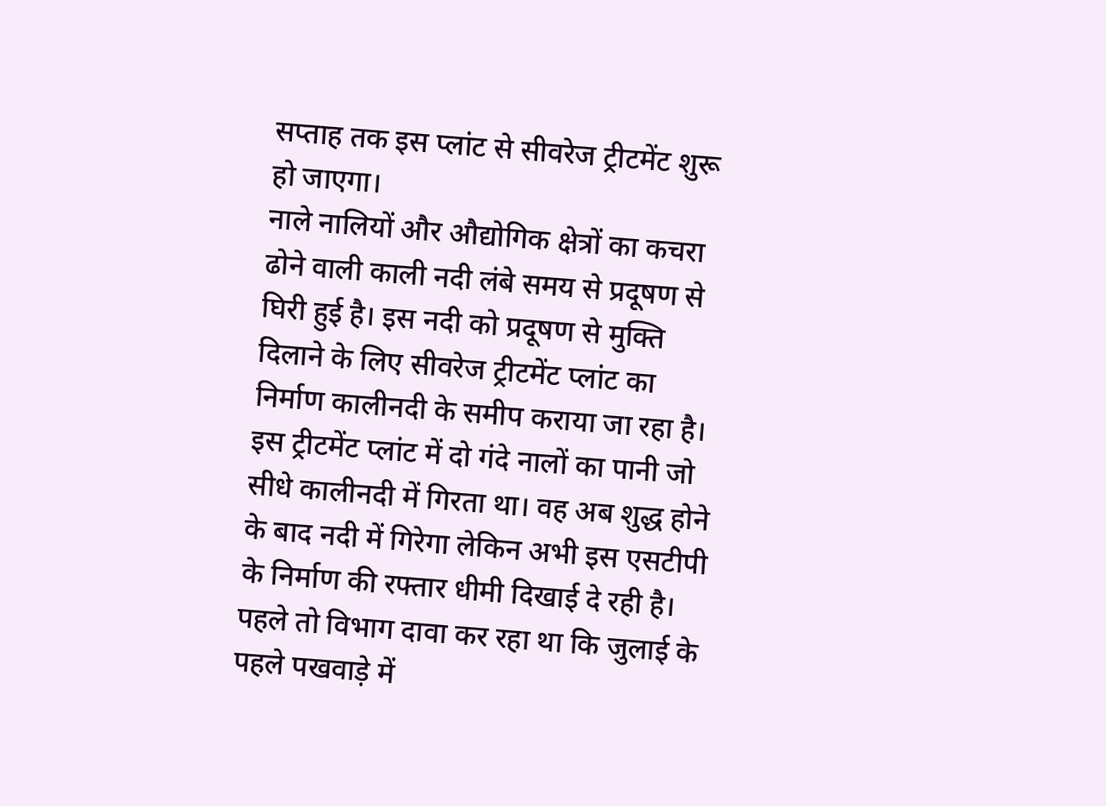सप्ताह तक इस प्लांट से सीवरेज ट्रीटमेंट शुरू हो जाएगा।
नाले नालियों और औद्योगिक क्षेत्रों का कचरा ढोने वाली काली नदी लंबे समय से प्रदूषण से घिरी हुई है। इस नदी को प्रदूषण से मुक्ति दिलाने के लिए सीवरेज ट्रीटमेंट प्लांट का निर्माण कालीनदी के समीप कराया जा रहा है। इस ट्रीटमेंट प्लांट में दो गंदे नालों का पानी जो सीधे कालीनदी में गिरता था। वह अब शुद्ध होने के बाद नदी में गिरेगा लेकिन अभी इस एसटीपी के निर्माण की रफ्तार धीमी दिखाई दे रही है। पहले तो विभाग दावा कर रहा था कि जुलाई के पहले पखवाड़े में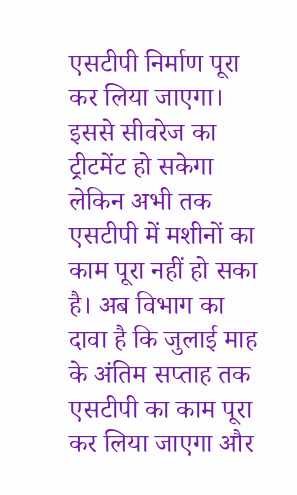एसटीपी निर्माण पूरा कर लिया जाएगा। इससे सीवरेज का ट्रीटमेंट हो सकेगा लेकिन अभी तक एसटीपी में मशीनों का काम पूरा नहीं हो सका है। अब विभाग का दावा है कि जुलाई माह के अंतिम सप्ताह तक एसटीपी का काम पूरा कर लिया जाएगा और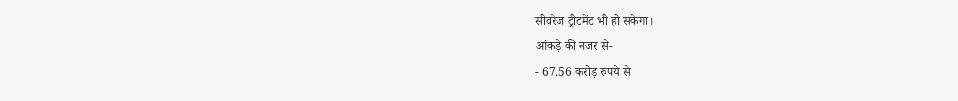सीवरेज ट्रीटमेंट भी हो सकेगा।
आंकड़े की नजर से-
- 67.56 करोड़ रुपये से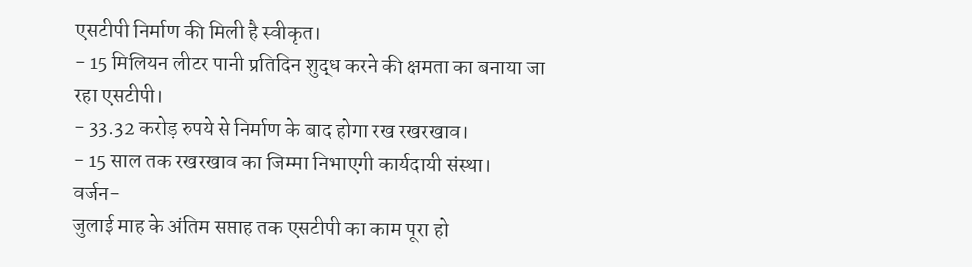एसटीपी निर्माण की मिली है स्वीकृत।
- 15 मिलियन लीटर पानी प्रतिदिन शुद्ध करने की क्षमता का बनाया जा रहा एसटीपी।
- 33.32 करोड़ रुपये से निर्माण के बाद होगा रख रखरखाव।
- 15 साल तक रखरखाव का जिम्मा निभाएगी कार्यदायी संस्था।
वर्जन-
जुलाई माह के अंतिम सप्ताह तक एसटीपी का काम पूरा हो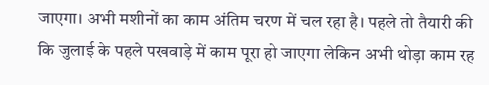जाएगा। अभी मशीनों का काम अंतिम चरण में चल रहा है। पहले तो तैयारी की कि जुलाई के पहले पखवाड़े में काम पूरा हो जाएगा लेकिन अभी थोड़ा काम रह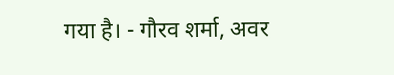गया है। - गौरव शर्मा, अवर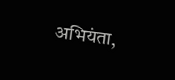अभियंता,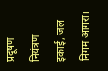प्रदूषण नियंत्रण इकाई, जल निगम आगरा।